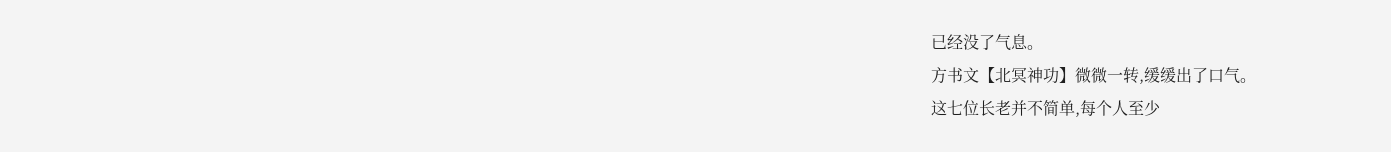已经没了气息。
方书文【北冥神功】微微一转,缓缓出了口气。
这七位长老并不简单,每个人至少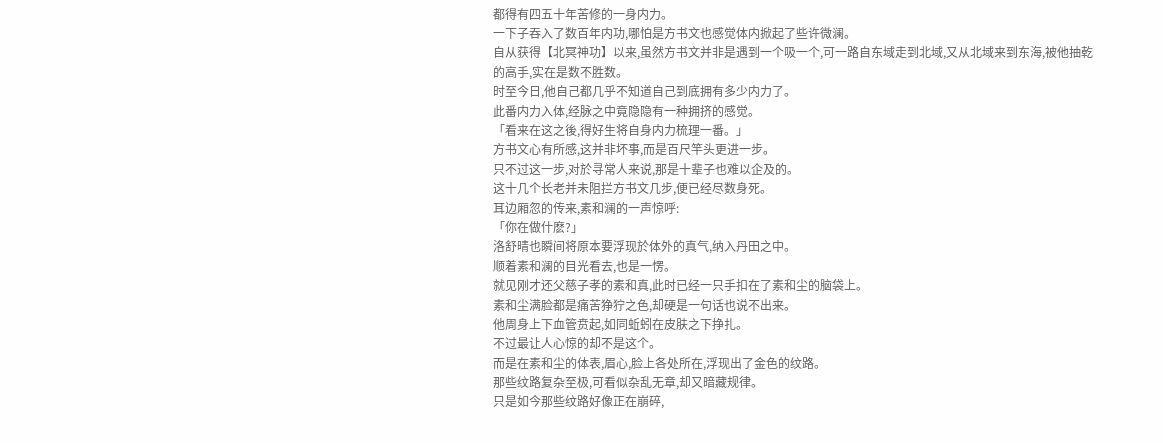都得有四五十年苦修的一身内力。
一下子吞入了数百年内功,哪怕是方书文也感觉体内掀起了些许微澜。
自从获得【北冥神功】以来,虽然方书文并非是遇到一个吸一个,可一路自东域走到北域,又从北域来到东海,被他抽乾的高手,实在是数不胜数。
时至今日,他自己都几乎不知道自己到底拥有多少内力了。
此番内力入体,经脉之中竟隐隐有一种拥挤的感觉。
「看来在这之後,得好生将自身内力梳理一番。」
方书文心有所感,这并非坏事,而是百尺竿头更进一步。
只不过这一步,对於寻常人来说,那是十辈子也难以企及的。
这十几个长老并未阻拦方书文几步,便已经尽数身死。
耳边厢忽的传来,素和澜的一声惊呼:
「你在做什麽?」
洛舒晴也瞬间将原本要浮现於体外的真气,纳入丹田之中。
顺着素和澜的目光看去,也是一愣。
就见刚才还父慈子孝的素和真,此时已经一只手扣在了素和尘的脑袋上。
素和尘满脸都是痛苦狰狞之色,却硬是一句话也说不出来。
他周身上下血管贲起,如同蚯蚓在皮肤之下挣扎。
不过最让人心惊的却不是这个。
而是在素和尘的体表,眉心,脸上各处所在,浮现出了金色的纹路。
那些纹路复杂至极,可看似杂乱无章,却又暗藏规律。
只是如今那些纹路好像正在崩碎,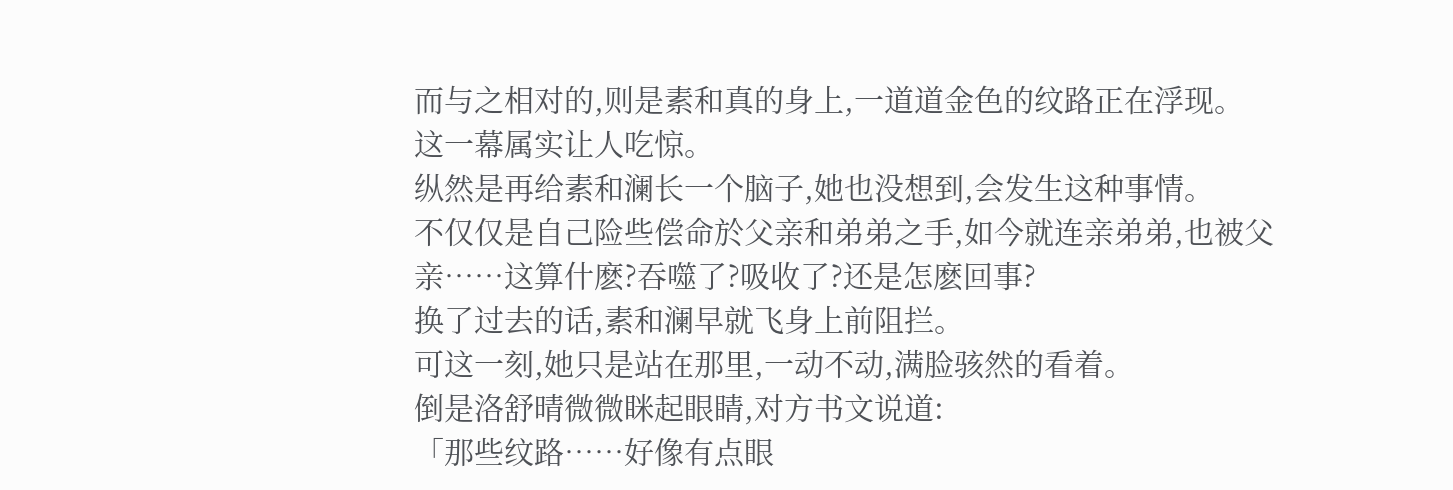而与之相对的,则是素和真的身上,一道道金色的纹路正在浮现。
这一幕属实让人吃惊。
纵然是再给素和澜长一个脑子,她也没想到,会发生这种事情。
不仅仅是自己险些偿命於父亲和弟弟之手,如今就连亲弟弟,也被父亲……这算什麽?吞噬了?吸收了?还是怎麽回事?
换了过去的话,素和澜早就飞身上前阻拦。
可这一刻,她只是站在那里,一动不动,满脸骇然的看着。
倒是洛舒晴微微眯起眼睛,对方书文说道:
「那些纹路……好像有点眼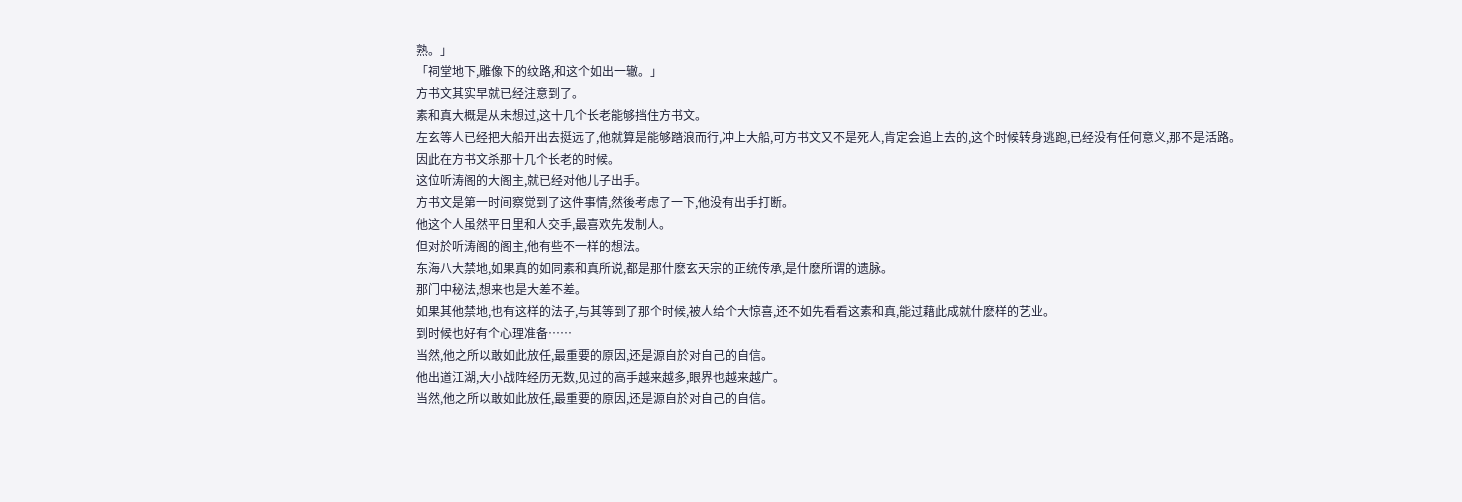熟。」
「祠堂地下,雕像下的纹路,和这个如出一辙。」
方书文其实早就已经注意到了。
素和真大概是从未想过,这十几个长老能够挡住方书文。
左玄等人已经把大船开出去挺远了,他就算是能够踏浪而行,冲上大船,可方书文又不是死人,肯定会追上去的,这个时候转身逃跑,已经没有任何意义,那不是活路。
因此在方书文杀那十几个长老的时候。
这位听涛阁的大阁主,就已经对他儿子出手。
方书文是第一时间察觉到了这件事情,然後考虑了一下,他没有出手打断。
他这个人虽然平日里和人交手,最喜欢先发制人。
但对於听涛阁的阁主,他有些不一样的想法。
东海八大禁地,如果真的如同素和真所说,都是那什麽玄天宗的正统传承,是什麽所谓的遗脉。
那门中秘法,想来也是大差不差。
如果其他禁地,也有这样的法子,与其等到了那个时候,被人给个大惊喜,还不如先看看这素和真,能过藉此成就什麽样的艺业。
到时候也好有个心理准备……
当然,他之所以敢如此放任,最重要的原因,还是源自於对自己的自信。
他出道江湖,大小战阵经历无数,见过的高手越来越多,眼界也越来越广。
当然,他之所以敢如此放任,最重要的原因,还是源自於对自己的自信。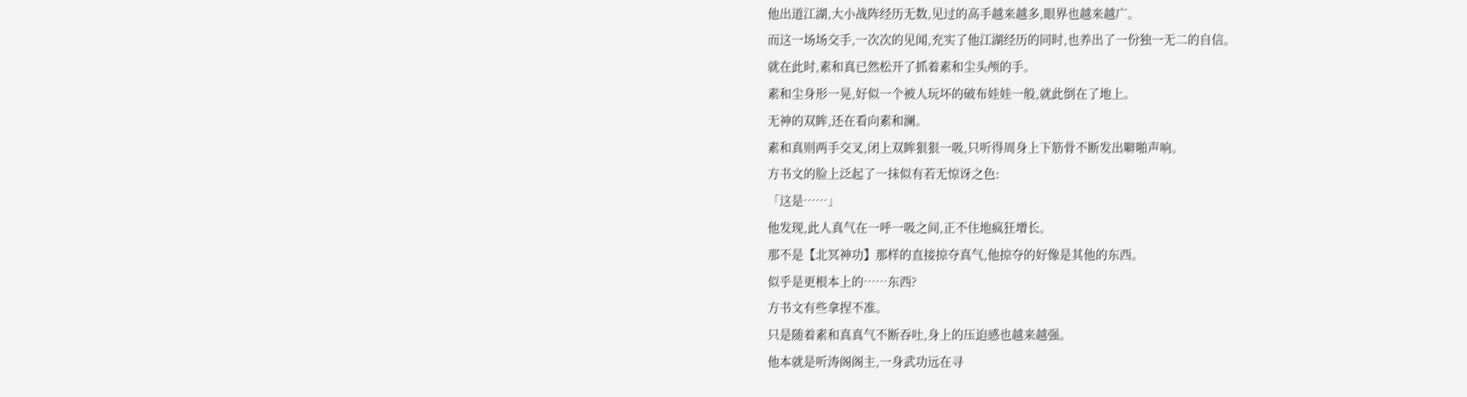他出道江湖,大小战阵经历无数,见过的高手越来越多,眼界也越来越广。
而这一场场交手,一次次的见闻,充实了他江湖经历的同时,也养出了一份独一无二的自信。
就在此时,素和真已然松开了抓着素和尘头颅的手。
素和尘身形一晃,好似一个被人玩坏的破布娃娃一般,就此倒在了地上。
无神的双眸,还在看向素和澜。
素和真则两手交叉,闭上双眸狠狠一吸,只听得周身上下筋骨不断发出噼啪声响。
方书文的脸上泛起了一抹似有若无惊讶之色:
「这是……」
他发现,此人真气在一呼一吸之间,正不住地疯狂增长。
那不是【北冥神功】那样的直接掠夺真气,他掠夺的好像是其他的东西。
似乎是更根本上的……东西?
方书文有些拿捏不准。
只是随着素和真真气不断吞吐,身上的压迫感也越来越强。
他本就是听涛阁阁主,一身武功远在寻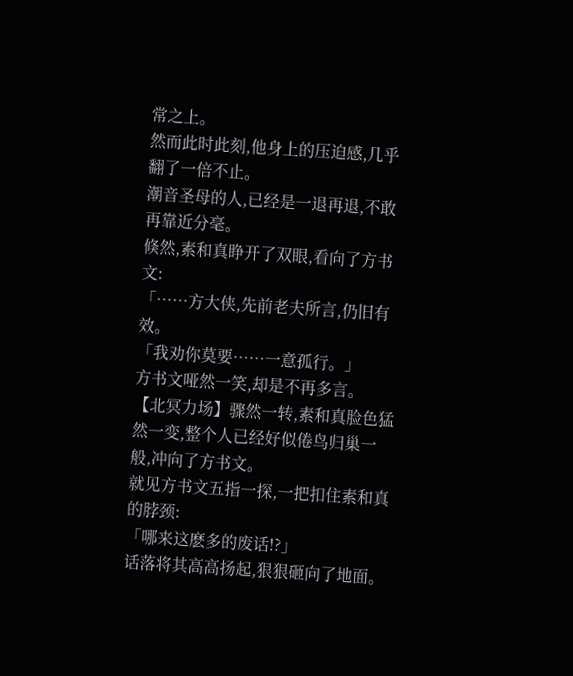常之上。
然而此时此刻,他身上的压迫感,几乎翻了一倍不止。
潮音圣母的人,已经是一退再退,不敢再靠近分毫。
倏然,素和真睁开了双眼,看向了方书文:
「……方大侠,先前老夫所言,仍旧有效。
「我劝你莫要……一意孤行。」
方书文哑然一笑,却是不再多言。
【北冥力场】骤然一转,素和真脸色猛然一变,整个人已经好似倦鸟归巢一般,冲向了方书文。
就见方书文五指一探,一把扣住素和真的脖颈:
「哪来这麽多的废话!?」
话落将其高高扬起,狠狠砸向了地面。